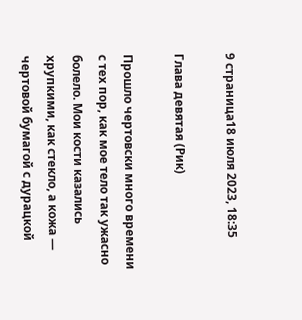9 страница18 июля 2023, 18:35

Глава девятая (Рик)

Прошло чертовски много времени с тех пор, как мое тело так ужасно болело. Мои кости казались хрупкими, как стекло, а кожа — чертовой бумагой с дурацкой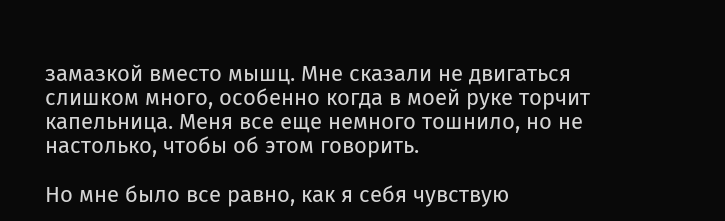замазкой вместо мышц. Мне сказали не двигаться слишком много, особенно когда в моей руке торчит капельница. Меня все еще немного тошнило, но не настолько, чтобы об этом говорить.

Но мне было все равно, как я себя чувствую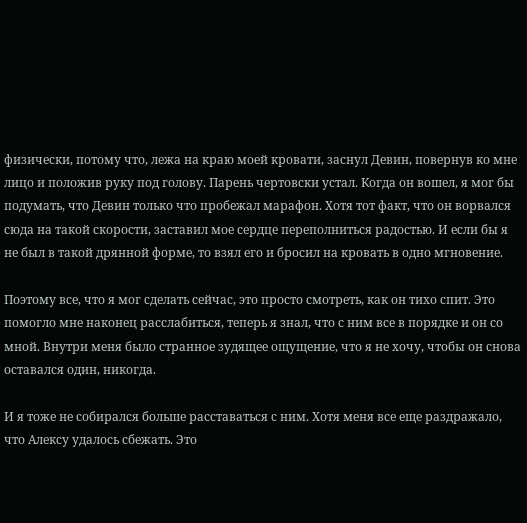физически, потому что, лежа на краю моей кровати, заснул Девин, повернув ко мне лицо и положив руку под голову. Парень чертовски устал. Когда он вошел, я мог бы подумать, что Девин только что пробежал марафон. Хотя тот факт, что он ворвался сюда на такой скорости, заставил мое сердце переполниться радостью. И если бы я не был в такой дрянной форме, то взял его и бросил на кровать в одно мгновение.

Поэтому все, что я мог сделать сейчас, это просто смотреть, как он тихо спит. Это помогло мне наконец расслабиться, теперь я знал, что с ним все в порядке и он со мной. Внутри меня было странное зудящее ощущение, что я не хочу, чтобы он снова оставался один, никогда.

И я тоже не собирался больше расставаться с ним. Хотя меня все еще раздражало, что Алексу удалось сбежать. Это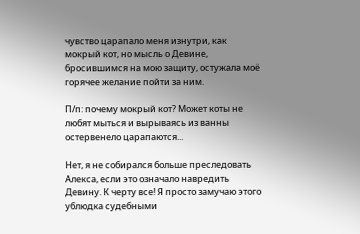чувство царапало меня изнутри, как мокрый кот, но мысль о Девине, бросившимся на мою защиту, остужала моё горячее желание пойти за ним.

П/п: почему мокрый кот? Может коты не любят мыться и вырываясь из ванны остервенело царапаются...

Нет, я не собирался больше преследовать Алекса, если это означало навредить Девину. К черту все! Я просто замучаю этого ублюдка судебными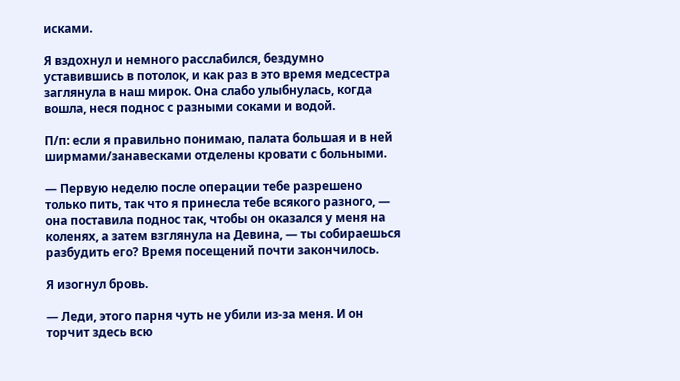исками.

Я вздохнул и немного расслабился, бездумно уставившись в потолок, и как раз в это время медсестра заглянула в наш мирок. Она слабо улыбнулась, когда вошла, неся поднос с разными соками и водой.

П/п: если я правильно понимаю, палата большая и в ней ширмами/занавесками отделены кровати с больными.

— Первую неделю после операции тебе разрешено только пить, так что я принесла тебе всякого разного, — она поставила поднос так, чтобы он оказался у меня на коленях, а затем взглянула на Девина, — ты собираешься разбудить его? Время посещений почти закончилось.

Я изогнул бровь.

— Леди, этого парня чуть не убили из-за меня. И он торчит здесь всю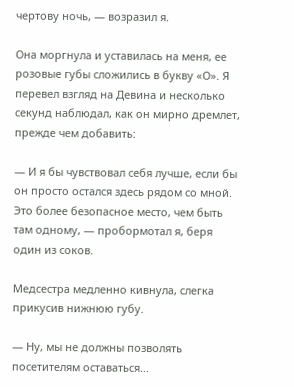чертову ночь, — возразил я.

Она моргнула и уставилась на меня, ее розовые губы сложились в букву «О». Я перевел взгляд на Девина и несколько секунд наблюдал, как он мирно дремлет, прежде чем добавить:

— И я бы чувствовал себя лучше, если бы он просто остался здесь рядом со мной. Это более безопасное место, чем быть там одному, — пробормотал я, беря один из соков.

Медсестра медленно кивнула, слегка прикусив нижнюю губу.

— Ну, мы не должны позволять посетителям оставаться...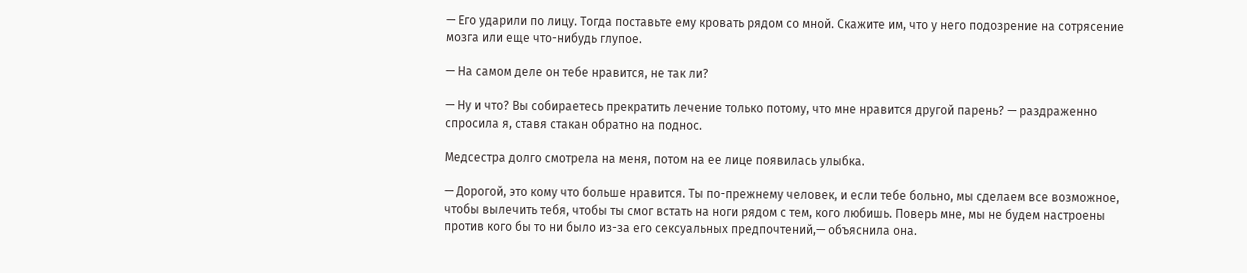— Его ударили по лицу. Тогда поставьте ему кровать рядом со мной. Скажите им, что у него подозрение на сотрясение мозга или еще что-нибудь глупое.

— На самом деле он тебе нравится, не так ли?

— Ну и что? Вы собираетесь прекратить лечение только потому, что мне нравится другой парень? — раздраженно спросила я, ставя стакан обратно на поднос.

Медсестра долго смотрела на меня, потом на ее лице появилась улыбка.

— Дорогой, это кому что больше нравится. Ты по-прежнему человек, и если тебе больно, мы сделаем все возможное, чтобы вылечить тебя, чтобы ты смог встать на ноги рядом с тем, кого любишь. Поверь мне, мы не будем настроены против кого бы то ни было из-за его сексуальных предпочтений,— объяснила она.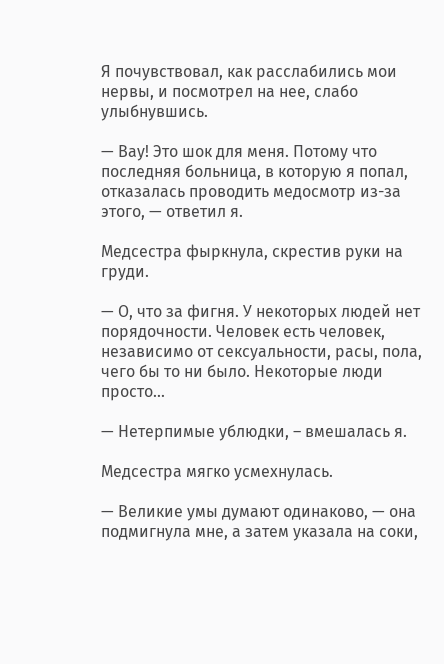Я почувствовал, как расслабились мои нервы, и посмотрел на нее, слабо улыбнувшись.

— Вау! Это шок для меня. Потому что последняя больница, в которую я попал, отказалась проводить медосмотр из-за этого, — ответил я.

Медсестра фыркнула, скрестив руки на груди.

— О, что за фигня. У некоторых людей нет порядочности. Человек есть человек, независимо от сексуальности, расы, пола, чего бы то ни было. Некоторые люди просто...

— Нетерпимые ублюдки, – вмешалась я.

Медсестра мягко усмехнулась.

— Великие умы думают одинаково, — она подмигнула мне, а затем указала на соки,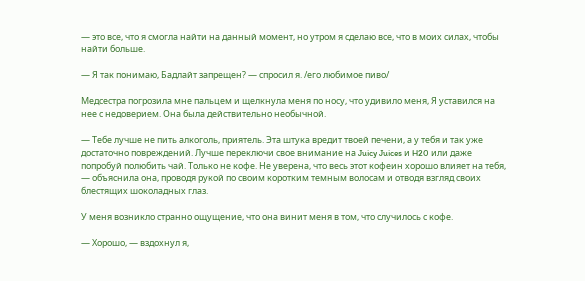— это все, что я смогла найти на данный момент, но утром я сделаю все, что в моих силах, чтобы найти больше.

— Я так понимаю, Бадлайт запрещен? — спросил я. /его любимое пиво/

Медсестра погрозила мне пальцем и щелкнула меня по носу, что удивило меня, Я уставился на нее с недоверием. Она была действительно необычной.

— Тебе лучше не пить алкоголь, приятель. Эта штука вредит твоей печени, а у тебя и так уже достаточно повреждений. Лучше переключи свое внимание на Juicy Juices и H20 или даже попробуй полюбить чай. Только не кофе. Не уверена, что весь этот кофеин хорошо влияет на тебя, — объяснила она, проводя рукой по своим коротким темным волосам и отводя взгляд своих блестящих шоколадных глаз.

У меня возникло странно ощущение, что она винит меня в том, что случилось с кофе.

— Хорошо, — вздохнул я,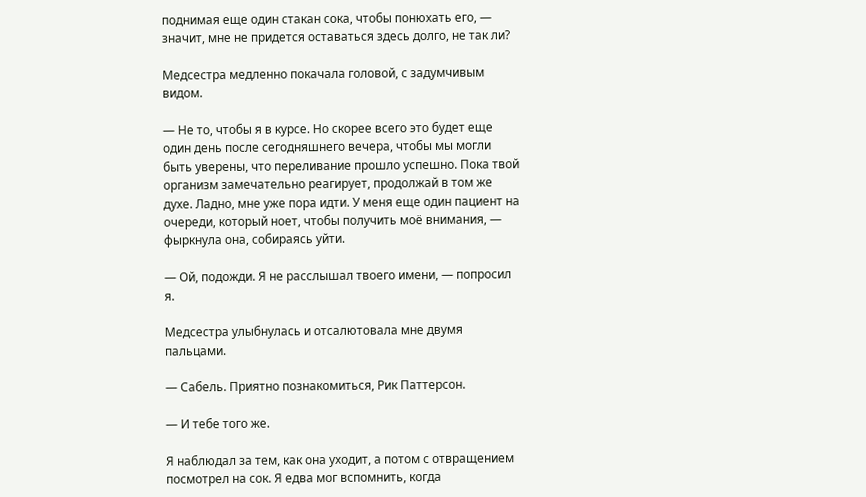поднимая еще один стакан сока, чтобы понюхать его, — значит, мне не придется оставаться здесь долго, не так ли?

Медсестра медленно покачала головой, с задумчивым видом.

— Не то, чтобы я в курсе. Но скорее всего это будет еще один день после сегодняшнего вечера, чтобы мы могли быть уверены, что переливание прошло успешно. Пока твой организм замечательно реагирует, продолжай в том же духе. Ладно, мне уже пора идти. У меня еще один пациент на очереди, который ноет, чтобы получить моё внимания, — фыркнула она, собираясь уйти.

— Ой, подожди. Я не расслышал твоего имени, — попросил я.

Медсестра улыбнулась и отсалютовала мне двумя пальцами.

— Сабель. Приятно познакомиться, Рик Паттерсон.

— И тебе того же.

Я наблюдал за тем, как она уходит, а потом с отвращением посмотрел на сок. Я едва мог вспомнить, когда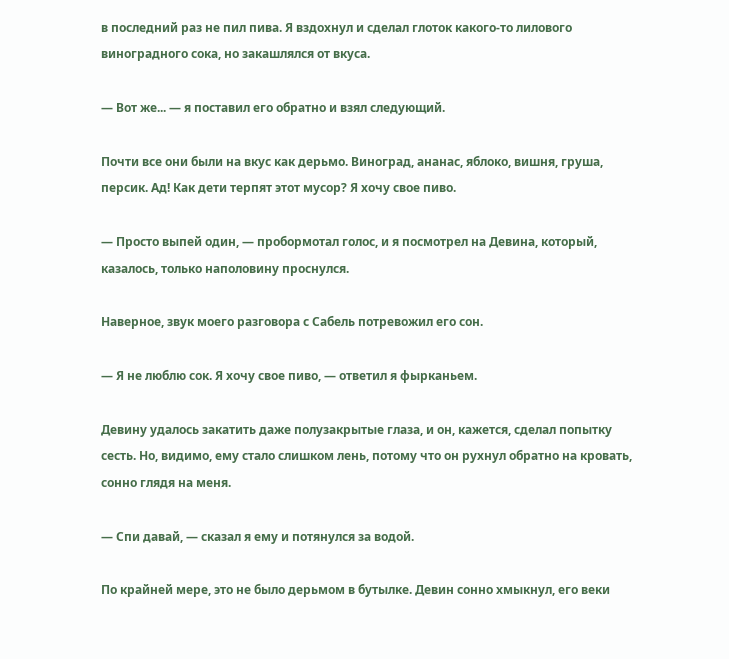в последний раз не пил пива. Я вздохнул и сделал глоток какого-то лилового виноградного сока, но закашлялся от вкуса.

— Вот же... — я поставил его обратно и взял следующий.

Почти все они были на вкус как дерьмо. Виноград, ананас, яблоко, вишня, груша, персик. Ад! Как дети терпят этот мусор? Я хочу свое пиво.

— Просто выпей один, — пробормотал голос, и я посмотрел на Девина, который, казалось, только наполовину проснулся.

Наверное, звук моего разговора с Сабель потревожил его сон.

— Я не люблю сок. Я хочу свое пиво, — ответил я фырканьем.

Девину удалось закатить даже полузакрытые глаза, и он, кажется, сделал попытку сесть. Но, видимо, ему стало слишком лень, потому что он рухнул обратно на кровать, сонно глядя на меня.

— Спи давай, — сказал я ему и потянулся за водой.

По крайней мере, это не было дерьмом в бутылке. Девин сонно хмыкнул, его веки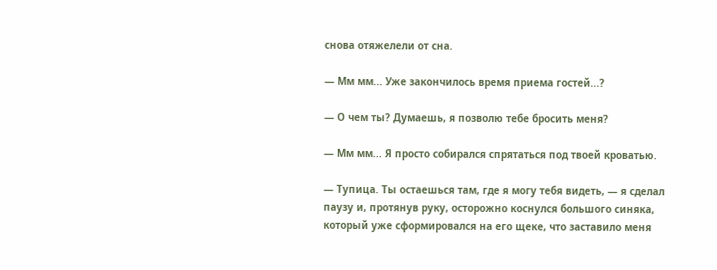снова отяжелели от сна.

— Мм мм... Уже закончилось время приема гостей...?

— О чем ты? Думаешь, я позволю тебе бросить меня?

— Мм мм... Я просто собирался спрятаться под твоей кроватью.

— Тупица. Ты остаешься там, где я могу тебя видеть, — я сделал паузу и, протянув руку, осторожно коснулся большого синяка, который уже сформировался на его щеке, что заставило меня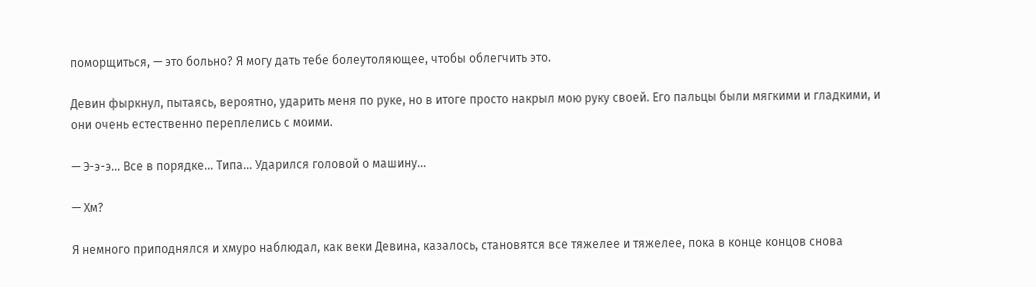поморщиться, — это больно? Я могу дать тебе болеутоляющее, чтобы облегчить это.

Девин фыркнул, пытаясь, вероятно, ударить меня по руке, но в итоге просто накрыл мою руку своей. Его пальцы были мягкими и гладкими, и они очень естественно переплелись с моими.

— Э-э-э... Все в порядке... Типа... Ударился головой о машину...

— Хм?

Я немного приподнялся и хмуро наблюдал, как веки Девина, казалось, становятся все тяжелее и тяжелее, пока в конце концов снова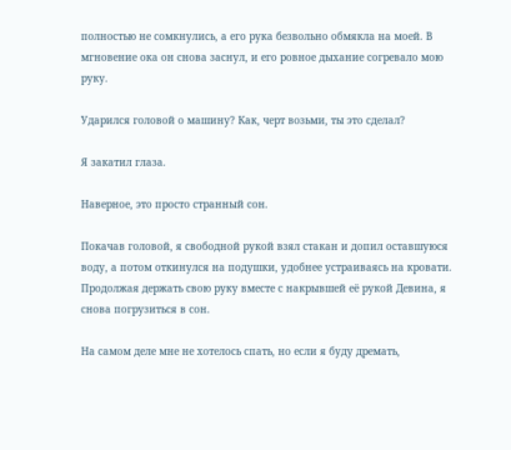полностью не сомкнулись, а его рука безвольно обмякла на моей. В мгновение ока он снова заснул, и его ровное дыхание согревало мою руку.

Ударился головой о машину? Как, черт возьми, ты это сделал?

Я закатил глаза.

Наверное, это просто странный сон.

Покачав головой, я свободной рукой взял стакан и допил оставшуюся воду, а потом откинулся на подушки, удобнее устраиваясь на кровати. Продолжая держать свою руку вместе с накрывшей её рукой Девина, я снова погрузиться в сон.

На самом деле мне не хотелось спать, но если я буду дремать,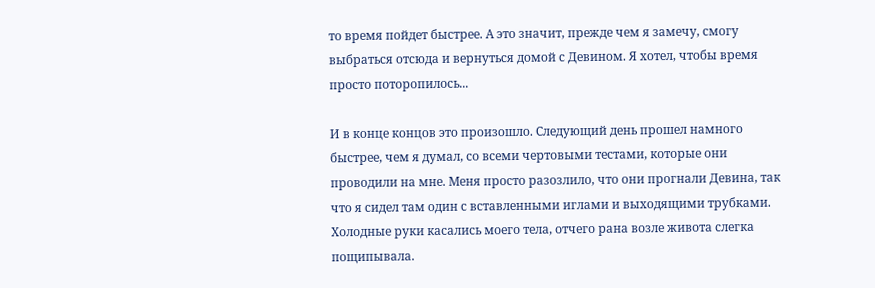то время пойдет быстрее. А это значит, прежде чем я замечу, смогу выбраться отсюда и вернуться домой с Девином. Я хотел, чтобы время просто поторопилось...

И в конце концов это произошло. Следующий день прошел намного быстрее, чем я думал, со всеми чертовыми тестами, которые они проводили на мне. Меня просто разозлило, что они прогнали Девина, так что я сидел там один с вставленными иглами и выходящими трубками. Холодные руки касались моего тела, отчего рана возле живота слегка пощипывала.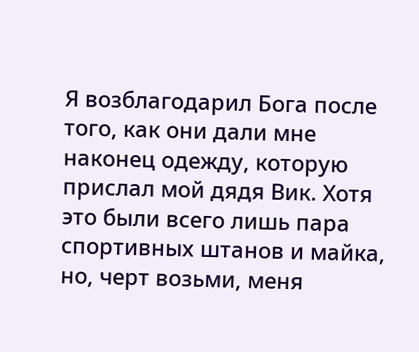Я возблагодарил Бога после того, как они дали мне наконец одежду, которую прислал мой дядя Вик. Хотя это были всего лишь пара спортивных штанов и майка, но, черт возьми, меня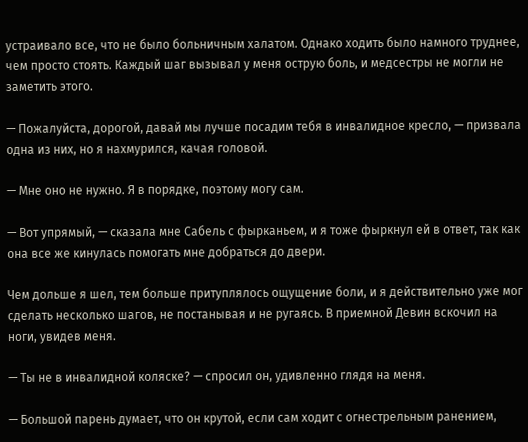устраивало все, что не было больничным халатом. Однако ходить было намного труднее, чем просто стоять. Каждый шаг вызывал у меня острую боль, и медсестры не могли не заметить этого.

— Пожалуйста, дорогой, давай мы лучше посадим тебя в инвалидное кресло, — призвала одна из них, но я нахмурился, качая головой.

— Мне оно не нужно. Я в порядке, поэтому могу сам.

— Вот упрямый, — сказала мне Сабель с фырканьем, и я тоже фыркнул ей в ответ, так как она все же кинулась помогать мне добраться до двери.

Чем дольше я шел, тем больше притуплялось ощущение боли, и я действительно уже мог сделать несколько шагов, не постанывая и не ругаясь. В приемной Девин вскочил на ноги, увидев меня.

— Ты не в инвалидной коляске? — спросил он, удивленно глядя на меня.

— Большой парень думает, что он крутой, если сам ходит с огнестрельным ранением,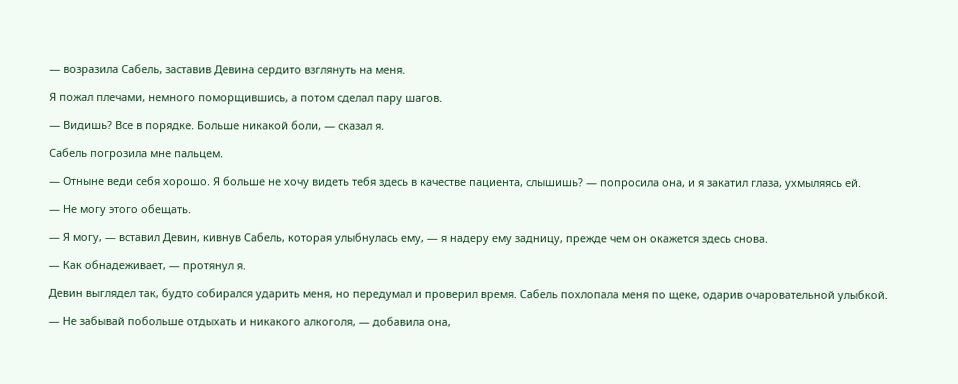— возразила Сабель, заставив Девина сердито взглянуть на меня.

Я пожал плечами, немного поморщившись, а потом сделал пару шагов.

— Видишь? Все в порядке. Больше никакой боли, — сказал я.

Сабель погрозила мне пальцем.

— Отныне веди себя хорошо. Я больше не хочу видеть тебя здесь в качестве пациента, слышишь? — попросила она, и я закатил глаза, ухмыляясь ей.

— Не могу этого обещать.

— Я могу, — вставил Девин, кивнув Сабель, которая улыбнулась ему, — я надеру ему задницу, прежде чем он окажется здесь снова.

— Как обнадеживает, — протянул я.

Девин выглядел так, будто собирался ударить меня, но передумал и проверил время. Сабель похлопала меня по щеке, одарив очаровательной улыбкой.

— Не забывай побольше отдыхать и никакого алкоголя, — добавила она,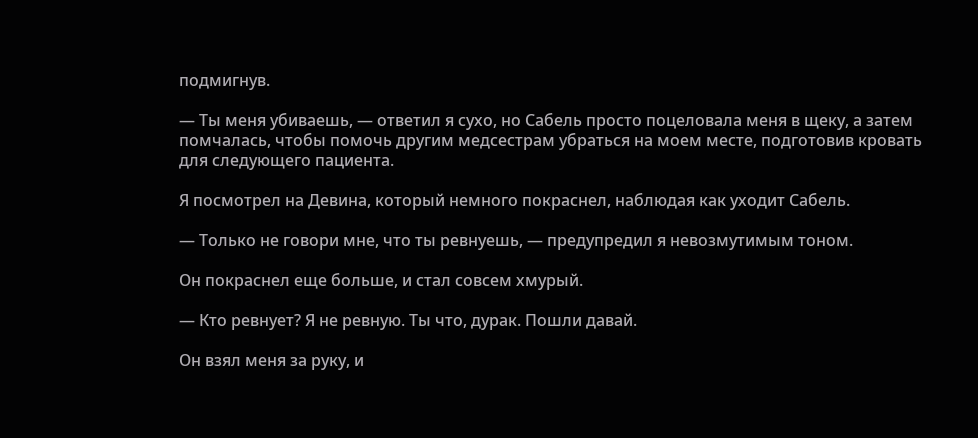подмигнув.

— Ты меня убиваешь, — ответил я сухо, но Сабель просто поцеловала меня в щеку, а затем помчалась, чтобы помочь другим медсестрам убраться на моем месте, подготовив кровать для следующего пациента.

Я посмотрел на Девина, который немного покраснел, наблюдая как уходит Сабель.

— Только не говори мне, что ты ревнуешь, — предупредил я невозмутимым тоном.

Он покраснел еще больше, и стал совсем хмурый.

— Кто ревнует? Я не ревную. Ты что, дурак. Пошли давай.

Он взял меня за руку, и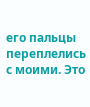его пальцы переплелись с моими. Это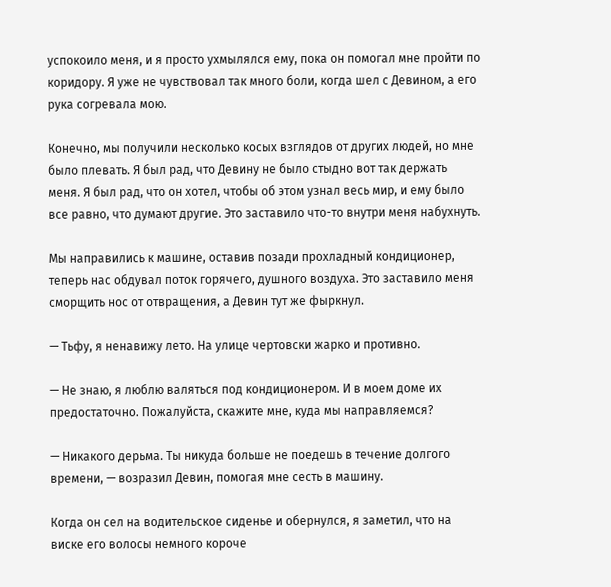успокоило меня, и я просто ухмылялся ему, пока он помогал мне пройти по коридору. Я уже не чувствовал так много боли, когда шел с Девином, а его рука согревала мою.

Конечно, мы получили несколько косых взглядов от других людей, но мне было плевать. Я был рад, что Девину не было стыдно вот так держать меня. Я был рад, что он хотел, чтобы об этом узнал весь мир, и ему было все равно, что думают другие. Это заставило что-то внутри меня набухнуть.

Мы направились к машине, оставив позади прохладный кондиционер, теперь нас обдувал поток горячего, душного воздуха. Это заставило меня сморщить нос от отвращения, а Девин тут же фыркнул.

— Тьфу, я ненавижу лето. На улице чертовски жарко и противно.

— Не знаю, я люблю валяться под кондиционером. И в моем доме их предостаточно. Пожалуйста, скажите мне, куда мы направляемся?

— Никакого дерьма. Ты никуда больше не поедешь в течение долгого времени, — возразил Девин, помогая мне сесть в машину.

Когда он сел на водительское сиденье и обернулся, я заметил, что на виске его волосы немного короче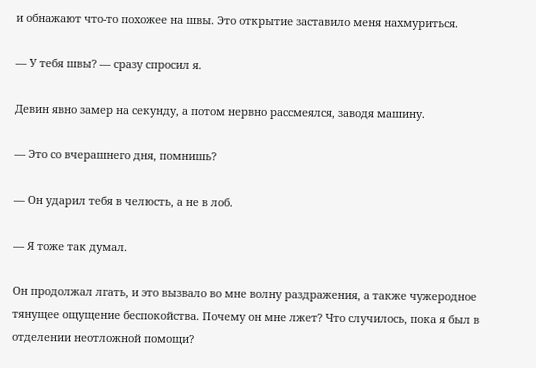и обнажают что-то похожее на швы. Это открытие заставило меня нахмуриться.

— У тебя швы? — сразу спросил я.

Девин явно замер на секунду, а потом нервно рассмеялся, заводя машину.

— Это со вчерашнего дня, помнишь?

— Он ударил тебя в челюсть, а не в лоб.

— Я тоже так думал.

Он продолжал лгать, и это вызвало во мне волну раздражения, а также чужеродное тянущее ощущение беспокойства. Почему он мне лжет? Что случилось, пока я был в отделении неотложной помощи?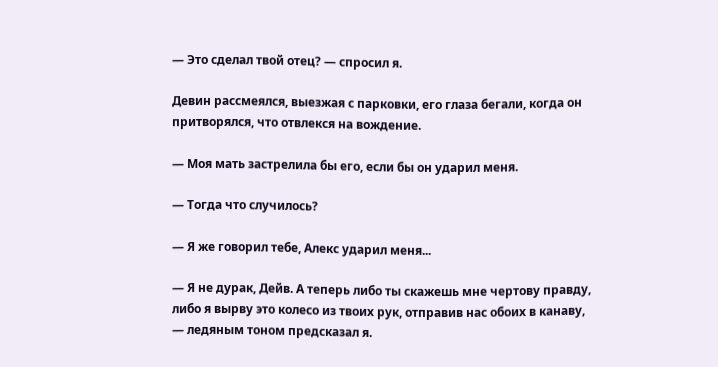— Это сделал твой отец? — спросил я.

Девин рассмеялся, выезжая с парковки, его глаза бегали, когда он притворялся, что отвлекся на вождение.

— Моя мать застрелила бы его, если бы он ударил меня.

— Тогда что случилось?

— Я же говорил тебе, Алекс ударил меня...

— Я не дурак, Дейв. А теперь либо ты скажешь мне чертову правду, либо я вырву это колесо из твоих рук, отправив нас обоих в канаву, — ледяным тоном предсказал я.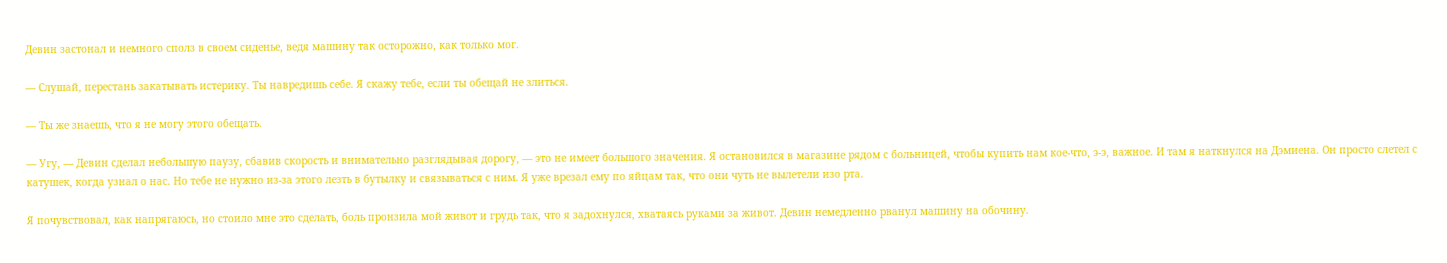Девин застонал и немного сполз в своем сиденье, ведя машину так осторожно, как только мог.

— Слушай, перестань закатывать истерику. Ты навредишь себе. Я скажу тебе, если ты обещай не злиться.

— Ты же знаешь, что я не могу этого обещать.

— Угу, — Девин сделал небольшую паузу, сбавив скорость и внимательно разглядывая дорогу, — это не имеет большого значения. Я остановился в магазине рядом с больницей, чтобы купить нам кое-что, э-э, важное. И там я наткнулся на Дэмиена. Он просто слетел с катушек, когда узнал о нас. Но тебе не нужно из-за этого лезть в бутылку и связываться с ним. Я уже врезал ему по яйцам так, что они чуть не вылетели изо рта.

Я почувствовал, как напрягаюсь, но стоило мне это сделать, боль пронзила мой живот и грудь так, что я задохнулся, хватаясь руками за живот. Девин немедленно рванул машину на обочину.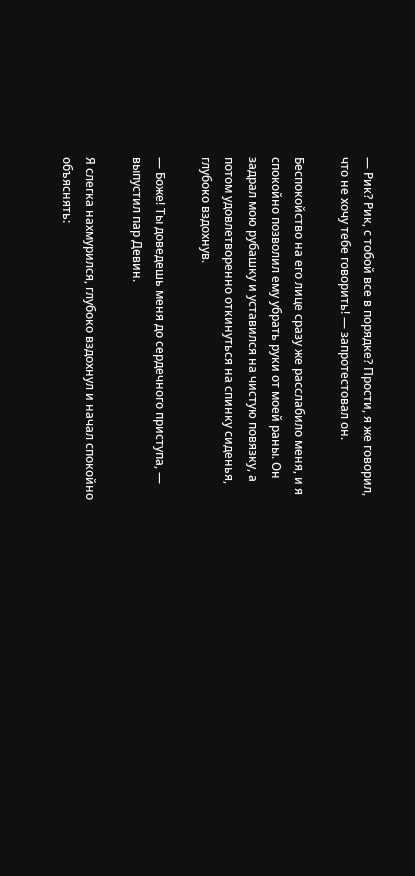— Рик? Рик, с тобой все в порядке? Прости, я же говорил, что не хочу тебе говорить! — запротестовал он.

Беспокойство на его лице сразу же расслабило меня, и я спокойно позволил ему убрать руки от моей раны. Он задрал мою рубашку и уставился на чистую повязку, а потом удовлетворенно откинуться на спинку сиденья, глубоко вздохнув.

— Боже! Ты доведешь меня до сердечного приступа, — выпустил пар Девин.

Я слегка нахмурился, глубоко вздохнул и начал спокойно объяснять: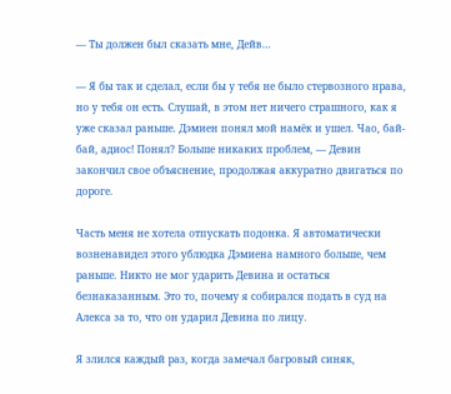— Ты должен был сказать мне, Дейв...

— Я бы так и сделал, если бы у тебя не было стервозного нрава, но у тебя он есть. Слушай, в этом нет ничего страшного, как я уже сказал раньше. Дэмиен понял мой намёк и ушел. Чао, бай-бай, адиос! Понял? Больше никаких проблем, — Девин закончил свое объяснение, продолжая аккуратно двигаться по дороге.

Часть меня не хотела отпускать подонка. Я автоматически возненавидел этого ублюдка Дэмиена намного больше, чем раньше. Никто не мог ударить Девина и остаться безнаказанным. Это то, почему я собирался подать в суд на Алекса за то, что он ударил Девина по лицу.

Я злился каждый раз, когда замечал багровый синяк,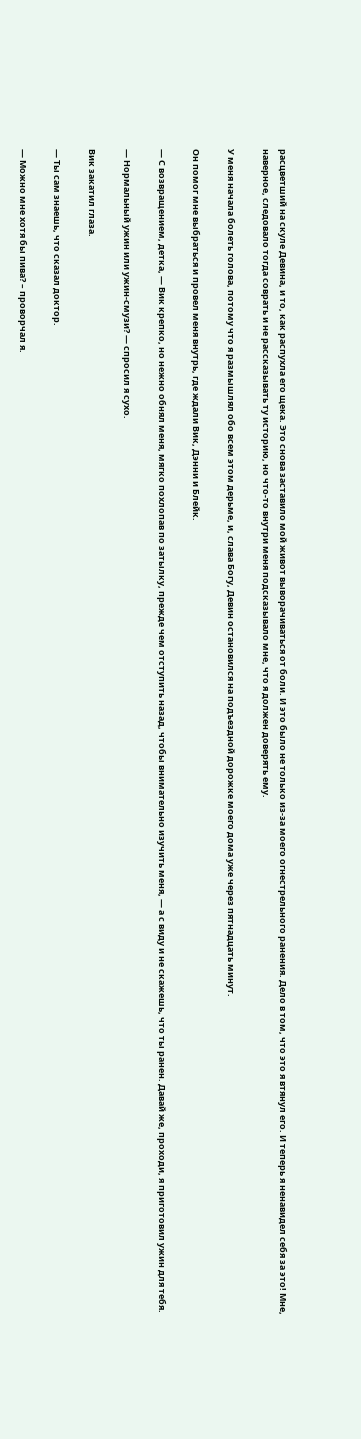расцветший на скуле Девина, и то, как распухла его щека. Это снова заставило мой живот выворачиваться от боли. И это было не только из-за моего огнестрельного ранения. Дело в том, что это я втянул его. И теперь я ненавидел себя за это! Мне, наверное, следовало тогда соврать и не рассказывать ту историю, но что-то внутри меня подсказывало мне, что я должен доверять ему.

У меня начала болеть голова, потому что я размышлял обо всем этом дерьме, и, слава Богу, Девин остановился на подъездной дорожке моего дома уже через пятнадцать минут.

Он помог мне выбраться и провел меня внутрь, где ждали Вик, Дэнни и Блейк.

— С возвращением, детка, — Вик крепко, но нежно обнял меня, мягко похлопав по затылку, прежде чем отступить назад, чтобы внимательно изучить меня, — а с виду и не скажешь, что ты ранен. Давай же, проходи, я приготовил ужин для тебя.

— Нормальный ужин или ужин-смузи? — спросил я сухо.

Вик закатил глаза.

— Ты сам знаешь, что сказал доктор.

— Можно мне хотя бы пива? – проворчал я.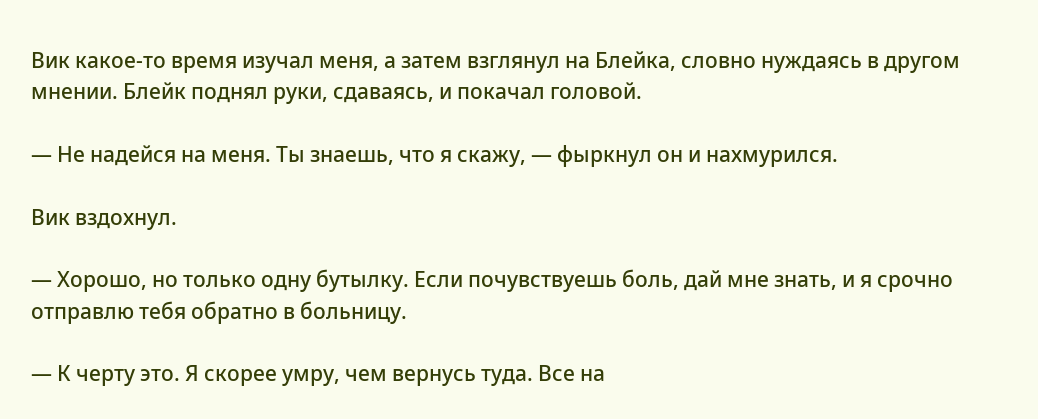Вик какое-то время изучал меня, а затем взглянул на Блейка, словно нуждаясь в другом мнении. Блейк поднял руки, сдаваясь, и покачал головой.

— Не надейся на меня. Ты знаешь, что я скажу, — фыркнул он и нахмурился.

Вик вздохнул.

— Хорошо, но только одну бутылку. Если почувствуешь боль, дай мне знать, и я срочно отправлю тебя обратно в больницу.

— К черту это. Я скорее умру, чем вернусь туда. Все на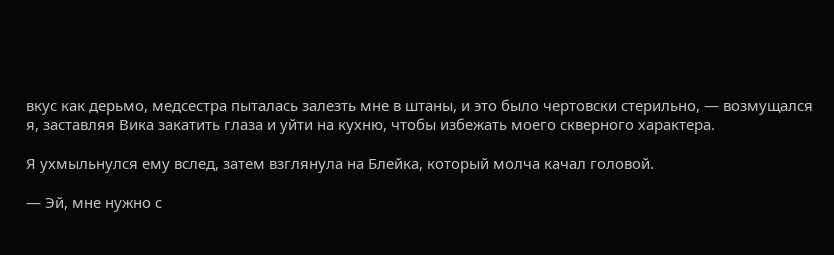вкус как дерьмо, медсестра пыталась залезть мне в штаны, и это было чертовски стерильно, — возмущался я, заставляя Вика закатить глаза и уйти на кухню, чтобы избежать моего скверного характера.

Я ухмыльнулся ему вслед, затем взглянула на Блейка, который молча качал головой.

— Эй, мне нужно с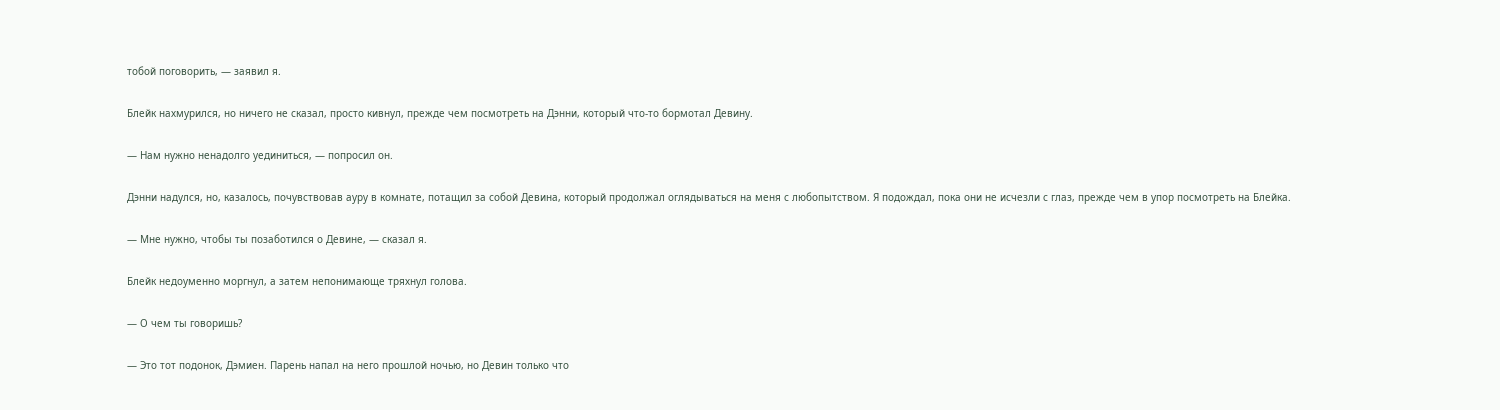тобой поговорить, — заявил я.

Блейк нахмурился, но ничего не сказал, просто кивнул, прежде чем посмотреть на Дэнни, который что-то бормотал Девину.

— Нам нужно ненадолго уединиться, — попросил он.

Дэнни надулся, но, казалось, почувствовав ауру в комнате, потащил за собой Девина, который продолжал оглядываться на меня с любопытством. Я подождал, пока они не исчезли с глаз, прежде чем в упор посмотреть на Блейка.

— Мне нужно, чтобы ты позаботился о Девине, — сказал я.

Блейк недоуменно моргнул, а затем непонимающе тряхнул голова.

— О чем ты говоришь?

— Это тот подонок, Дэмиен. Парень напал на него прошлой ночью, но Девин только что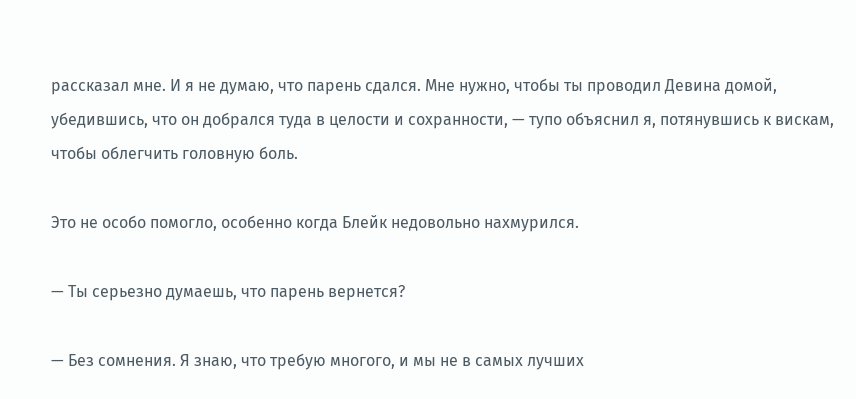рассказал мне. И я не думаю, что парень сдался. Мне нужно, чтобы ты проводил Девина домой, убедившись, что он добрался туда в целости и сохранности, — тупо объяснил я, потянувшись к вискам, чтобы облегчить головную боль.

Это не особо помогло, особенно когда Блейк недовольно нахмурился.

— Ты серьезно думаешь, что парень вернется?

— Без сомнения. Я знаю, что требую многого, и мы не в самых лучших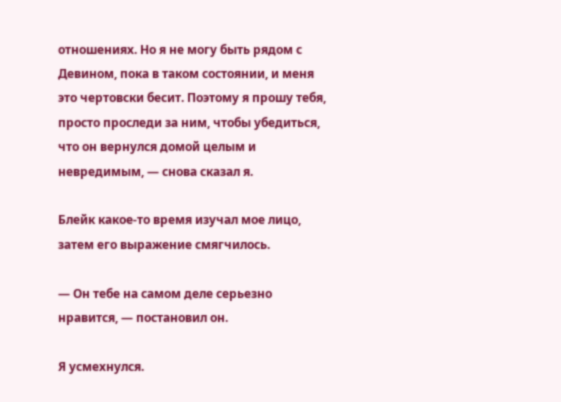отношениях. Но я не могу быть рядом с Девином, пока в таком состоянии, и меня это чертовски бесит. Поэтому я прошу тебя, просто проследи за ним, чтобы убедиться, что он вернулся домой целым и невредимым, — снова сказал я.

Блейк какое-то время изучал мое лицо, затем его выражение смягчилось.

— Он тебе на самом деле серьезно нравится, — постановил он.

Я усмехнулся.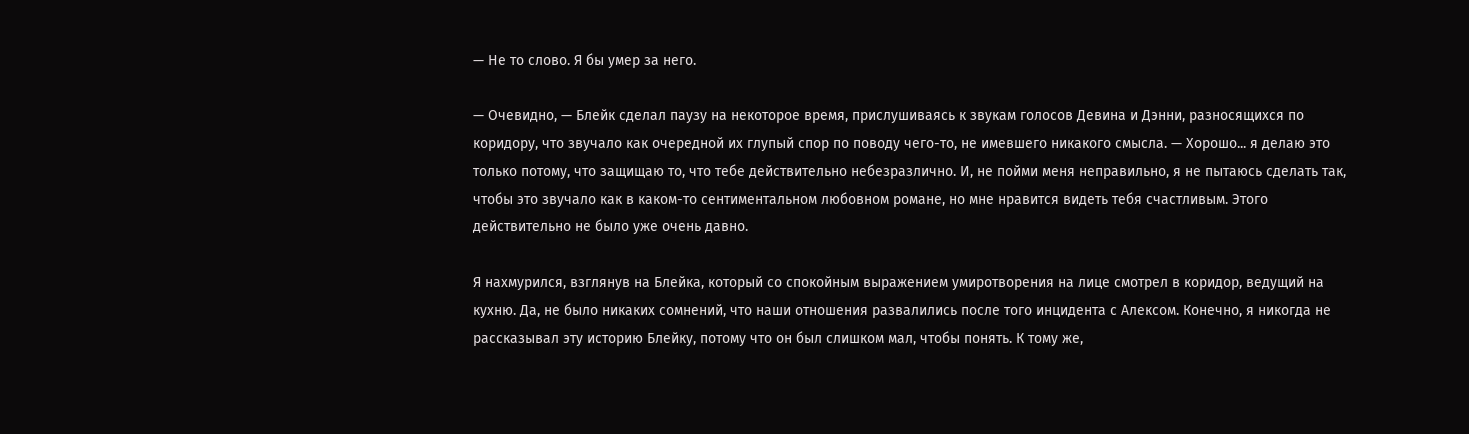— Не то слово. Я бы умер за него.

— Очевидно, — Блейк сделал паузу на некоторое время, прислушиваясь к звукам голосов Девина и Дэнни, разносящихся по коридору, что звучало как очередной их глупый спор по поводу чего-то, не имевшего никакого смысла. — Хорошо... я делаю это только потому, что защищаю то, что тебе действительно небезразлично. И, не пойми меня неправильно, я не пытаюсь сделать так, чтобы это звучало как в каком-то сентиментальном любовном романе, но мне нравится видеть тебя счастливым. Этого действительно не было уже очень давно.

Я нахмурился, взглянув на Блейка, который со спокойным выражением умиротворения на лице смотрел в коридор, ведущий на кухню. Да, не было никаких сомнений, что наши отношения развалились после того инцидента с Алексом. Конечно, я никогда не рассказывал эту историю Блейку, потому что он был слишком мал, чтобы понять. К тому же,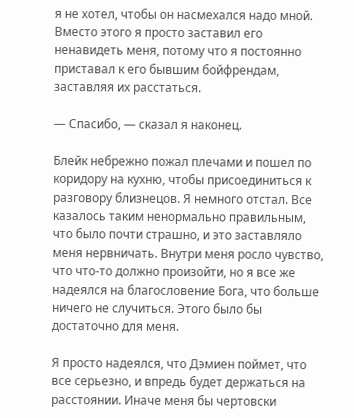я не хотел, чтобы он насмехался надо мной. Вместо этого я просто заставил его ненавидеть меня, потому что я постоянно приставал к его бывшим бойфрендам, заставляя их расстаться.

— Спасибо, — сказал я наконец.

Блейк небрежно пожал плечами и пошел по коридору на кухню, чтобы присоединиться к разговору близнецов. Я немного отстал. Все казалось таким ненормально правильным, что было почти страшно, и это заставляло меня нервничать. Внутри меня росло чувство, что что-то должно произойти, но я все же надеялся на благословение Бога, что больше ничего не случиться. Этого было бы достаточно для меня.

Я просто надеялся, что Дэмиен поймет, что все серьезно, и впредь будет держаться на расстоянии. Иначе меня бы чертовски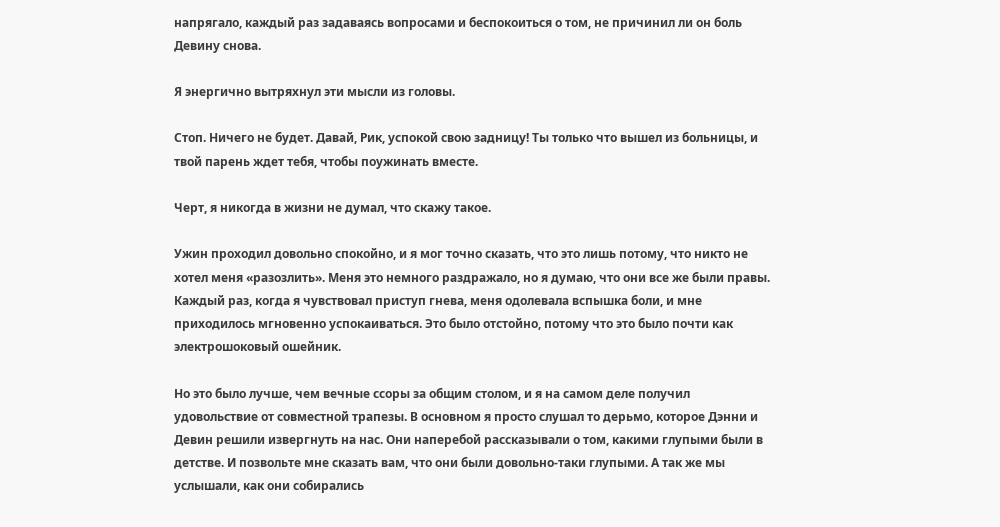напрягало, каждый раз задаваясь вопросами и беспокоиться о том, не причинил ли он боль Девину снова.

Я энергично вытряхнул эти мысли из головы.

Стоп. Ничего не будет. Давай, Рик, успокой свою задницу! Ты только что вышел из больницы, и твой парень ждет тебя, чтобы поужинать вместе.

Черт, я никогда в жизни не думал, что скажу такое.

Ужин проходил довольно спокойно, и я мог точно сказать, что это лишь потому, что никто не хотел меня «разозлить». Меня это немного раздражало, но я думаю, что они все же были правы. Каждый раз, когда я чувствовал приступ гнева, меня одолевала вспышка боли, и мне приходилось мгновенно успокаиваться. Это было отстойно, потому что это было почти как электрошоковый ошейник.

Но это было лучше, чем вечные ссоры за общим столом, и я на самом деле получил удовольствие от совместной трапезы. В основном я просто слушал то дерьмо, которое Дэнни и Девин решили извергнуть на нас. Они наперебой рассказывали о том, какими глупыми были в детстве. И позвольте мне сказать вам, что они были довольно-таки глупыми. А так же мы услышали, как они собирались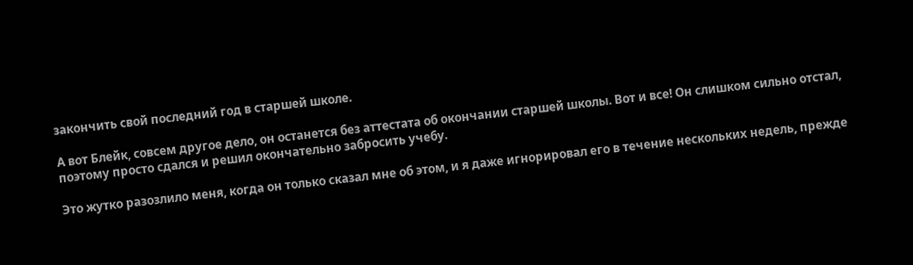закончить свой последний год в старшей школе.

А вот Блейк, совсем другое дело, он останется без аттестата об окончании старшей школы. Вот и все! Он слишком сильно отстал, поэтому просто сдался и решил окончательно забросить учебу.

Это жутко разозлило меня, когда он только сказал мне об этом, и я даже игнорировал его в течение нескольких недель, прежде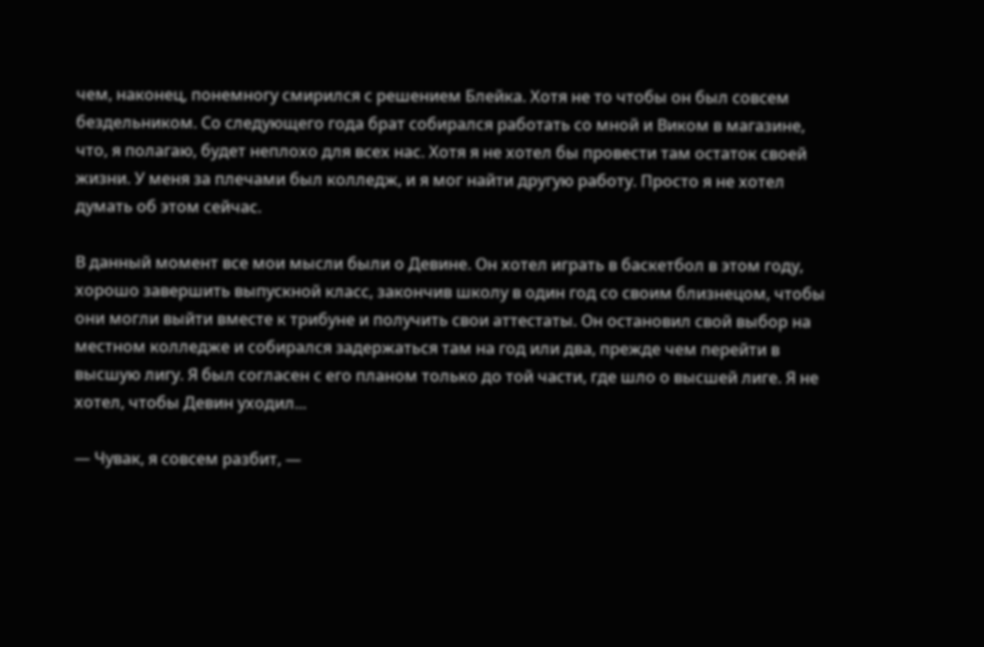чем, наконец, понемногу смирился с решением Блейка. Хотя не то чтобы он был совсем бездельником. Со следующего года брат собирался работать со мной и Виком в магазине, что, я полагаю, будет неплохо для всех нас. Хотя я не хотел бы провести там остаток своей жизни. У меня за плечами был колледж, и я мог найти другую работу. Просто я не хотел думать об этом сейчас.

В данный момент все мои мысли были о Девине. Он хотел играть в баскетбол в этом году, хорошо завершить выпускной класс, закончив школу в один год со своим близнецом, чтобы они могли выйти вместе к трибуне и получить свои аттестаты. Он остановил свой выбор на местном колледже и собирался задержаться там на год или два, прежде чем перейти в высшую лигу. Я был согласен с его планом только до той части, где шло о высшей лиге. Я не хотел, чтобы Девин уходил...

— Чувак, я совсем разбит, —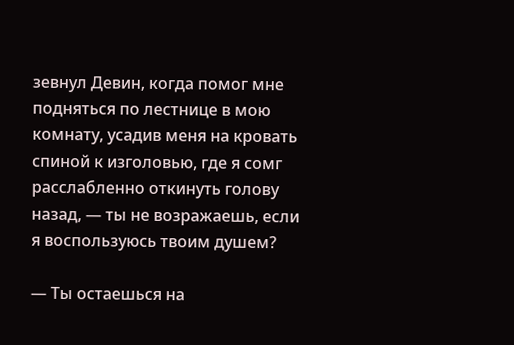зевнул Девин, когда помог мне подняться по лестнице в мою комнату, усадив меня на кровать спиной к изголовью, где я сомг расслабленно откинуть голову назад, — ты не возражаешь, если я воспользуюсь твоим душем?

— Ты остаешься на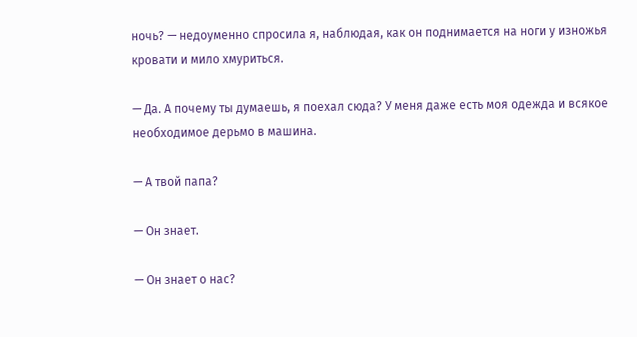ночь? — недоуменно спросила я, наблюдая, как он поднимается на ноги у изножья кровати и мило хмуриться.

— Да. А почему ты думаешь, я поехал сюда? У меня даже есть моя одежда и всякое необходимое дерьмо в машина.

— А твой папа?

— Он знает.

— Он знает о нас?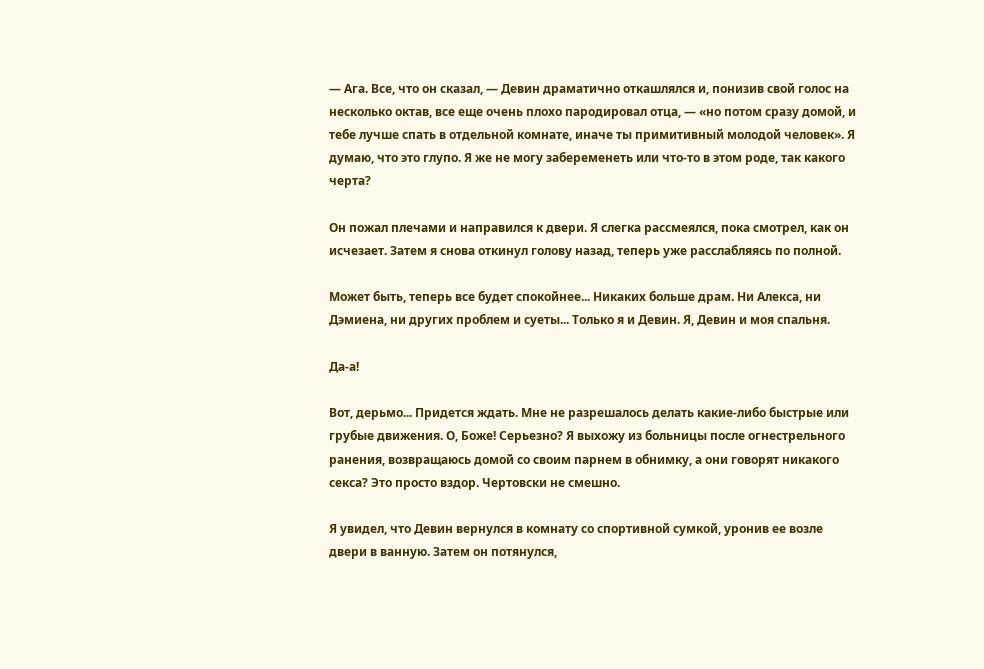— Ага. Все, что он сказал, — Девин драматично откашлялся и, понизив свой голос на несколько октав, все еще очень плохо пародировал отца, — «но потом сразу домой, и тебе лучше спать в отдельной комнате, иначе ты примитивный молодой человек». Я думаю, что это глупо. Я же не могу забеременеть или что-то в этом роде, так какого черта?

Он пожал плечами и направился к двери. Я слегка рассмеялся, пока смотрел, как он исчезает. Затем я снова откинул голову назад, теперь уже расслабляясь по полной.

Может быть, теперь все будет спокойнее... Никаких больше драм. Ни Алекса, ни Дэмиена, ни других проблем и суеты... Только я и Девин. Я, Девин и моя спальня.

Да-а!

Вот, дерьмо... Придется ждать. Мне не разрешалось делать какие-либо быстрые или грубые движения. О, Боже! Серьезно? Я выхожу из больницы после огнестрельного ранения, возвращаюсь домой со своим парнем в обнимку, а они говорят никакого секса? Это просто вздор. Чертовски не смешно.

Я увидел, что Девин вернулся в комнату со спортивной сумкой, уронив ее возле двери в ванную. Затем он потянулся,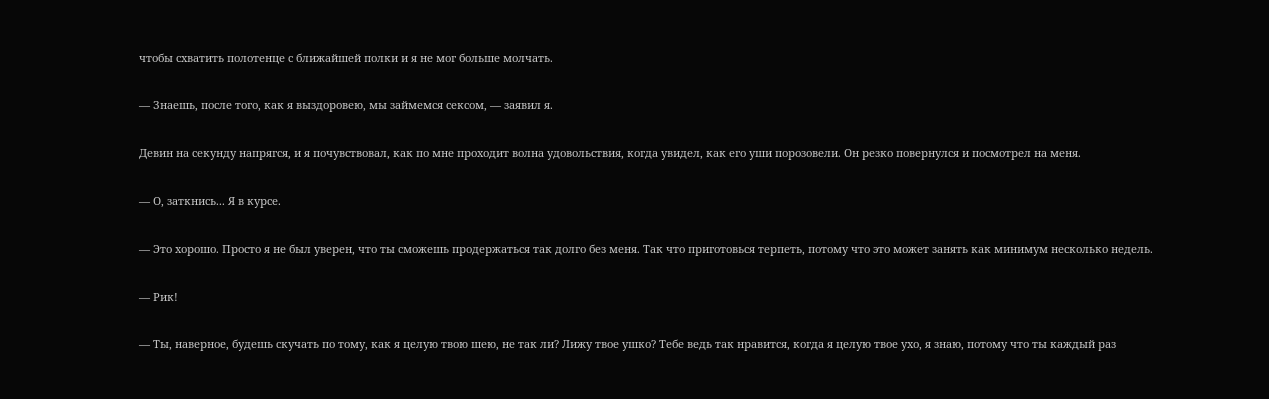чтобы схватить полотенце с ближайшей полки и я не мог больше молчать.

— Знаешь, после того, как я выздоровею, мы займемся сексом, — заявил я.

Девин на секунду напрягся, и я почувствовал, как по мне проходит волна удовольствия, когда увидел, как его уши порозовели. Он резко повернулся и посмотрел на меня.

— О, заткнись... Я в курсе.

— Это хорошо. Просто я не был уверен, что ты сможешь продержаться так долго без меня. Так что приготовься терпеть, потому что это может занять как минимум несколько недель.

— Рик!

— Ты, наверное, будешь скучать по тому, как я целую твою шею, не так ли? Лижу твое ушко? Тебе ведь так нравится, когда я целую твое ухо, я знаю, потому что ты каждый раз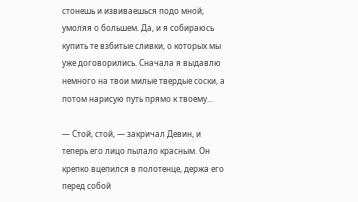стонешь и извиваешься подо мной, умоляя о большем. Да, и я собираюсь купить те взбитые сливки, о которых мы уже договорились. Сначала я выдавлю немного на твои милые твердые соски, а потом нарисую путь прямо к твоему...

— Стой, стой, — закричал Девин, и теперь его лицо пылало красным. Он крепко вцепился в полотенце, держа его перед собой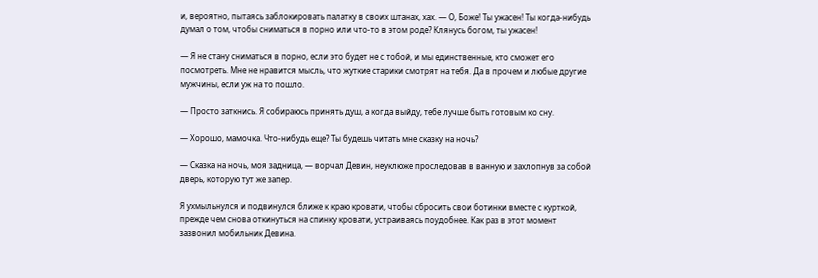и, вероятно, пытаясь заблокировать палатку в своих штанах, хах. — О, Боже! Ты ужасен! Ты когда-нибудь думал о том, чтобы сниматься в порно или что-то в этом роде? Клянусь богом, ты ужасен!

— Я не стану сниматься в порно, если это будет не с тобой, и мы единственные, кто сможет его посмотреть. Мне не нравится мысль, что жуткие старики смотрят на тебя. Да в прочем и любые другие мужчины, если уж на то пошло.

— Просто заткнись. Я собираюсь принять душ, а когда выйду, тебе лучше быть готовым ко сну.

— Хорошо, мамочка. Что-нибудь еще? Ты будешь читать мне сказку на ночь?

— Сказка на ночь, моя задница, — ворчал Девин, неуклюже проследовав в ванную и захлопнув за собой дверь, которую тут же запер.

Я ухмыльнулся и подвинулся ближе к краю кровати, чтобы сбросить свои ботинки вместе с курткой, прежде чем снова откинуться на спинку кровати, устраиваясь поудобнее. Как раз в этот момент зазвонил мобильник Девина.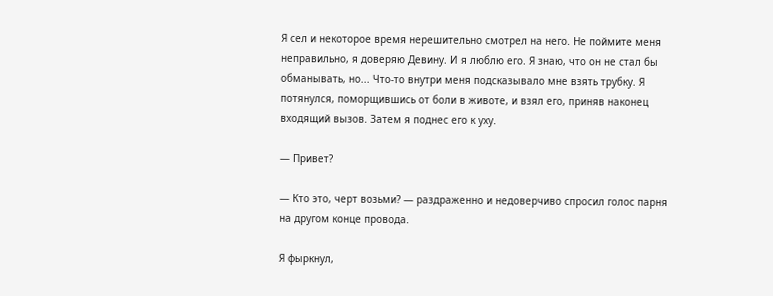Я сел и некоторое время нерешительно смотрел на него. Не поймите меня неправильно, я доверяю Девину. И я люблю его. Я знаю, что он не стал бы обманывать, но... Что-то внутри меня подсказывало мне взять трубку. Я потянулся, поморщившись от боли в животе, и взял его, приняв наконец входящий вызов. Затем я поднес его к уху.

— Привет?

— Кто это, черт возьми? — раздраженно и недоверчиво спросил голос парня на другом конце провода.

Я фыркнул,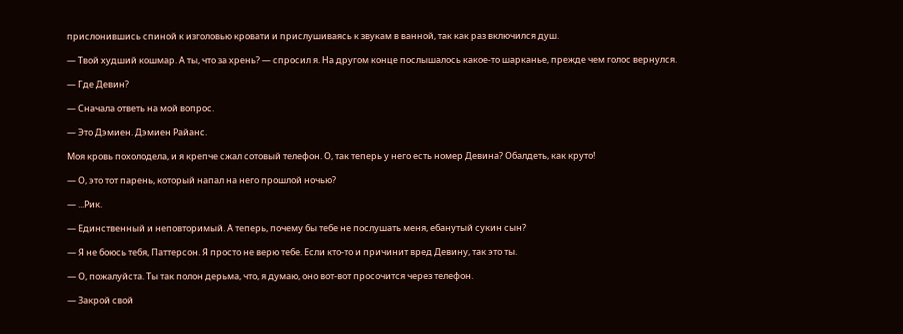прислонившись спиной к изголовью кровати и прислушиваясь к звукам в ванной, так как раз включился душ.

— Твой худший кошмар. А ты, что за хрень? — спросил я. На другом конце послышалось какое-то шарканье, прежде чем голос вернулся.

— Где Девин?

— Сначала ответь на мой вопрос.

— Это Дэмиен. Дэмиен Райанс.

Моя кровь похолодела, и я крепче сжал сотовый телефон. О, так теперь у него есть номер Девина? Обалдеть, как круто!

— О, это тот парень, который напал на него прошлой ночью?

— ...Рик.

— Единственный и неповторимый. А теперь, почему бы тебе не послушать меня, ебанутый сукин сын?

— Я не боюсь тебя, Паттерсон. Я просто не верю тебе. Если кто-то и причинит вред Девину, так это ты.

— О, пожалуйста. Ты так полон дерьма, что, я думаю, оно вот-вот просочится через телефон.

— Закрой свой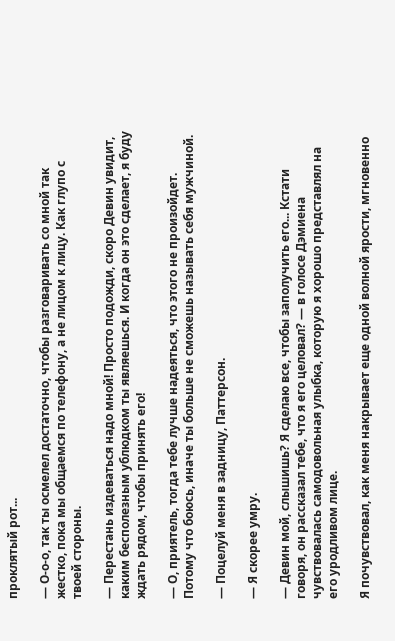проклятый рот...

— О-о-о, так ты осмелел достаточно, чтобы разговаривать со мной так жестко, пока мы общаемся по телефону, а не лицом к лицу. Как глупо с твоей стороны.

— Перестань издеваться надо мной! Просто подожди, скоро Девин увидит, каким бесполезным ублюдком ты являешься. И когда он это сделает, я буду ждать рядом, чтобы принять его!

— О, приятель, тогда тебе лучше надеяться, что этого не произойдет. Потому что боюсь, иначе ты больше не сможешь называть себя мужчиной.

— Поцелуй меня в задницу, Паттерсон.

— Я скорее умру.

— Девин мой, слышишь? Я сделаю все, чтобы заполучить его... Кстати говоря, он рассказал тебе, что я его целовал? — в голосе Дэмиена чувствовалась самодовольная улыбка, которую я хорошо представлял на его уродливом лице.

Я почувствовал, как меня накрывает еще одной волной ярости, мгновенно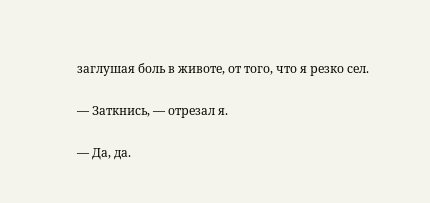заглушая боль в животе, от того, что я резко сел.

— Заткнись, — отрезал я.

— Да, да.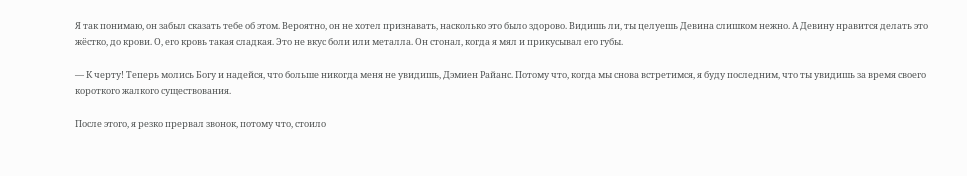Я так понимаю, он забыл сказать тебе об этом. Вероятно, он не хотел признавать, насколько это было здорово. Видишь ли, ты целуешь Девина слишком нежно. А Девину нравится делать это жёстко, до крови. О, его кровь такая сладкая. Это не вкус боли или металла. Он стонал, когда я мял и прикусывал его губы.

— К черту! Теперь молись Богу и надейся, что больше никогда меня не увидишь, Дэмиен Райанс. Потому что, когда мы снова встретимся, я буду последним, что ты увидишь за время своего короткого жалкого существования.

После этого, я резко прервал звонок, потому что, стоило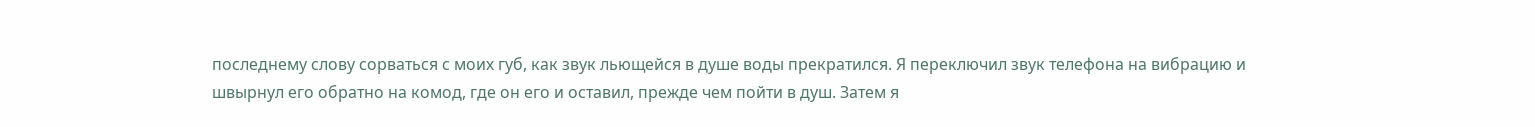последнему слову сорваться с моих губ, как звук льющейся в душе воды прекратился. Я переключил звук телефона на вибрацию и швырнул его обратно на комод, где он его и оставил, прежде чем пойти в душ. Затем я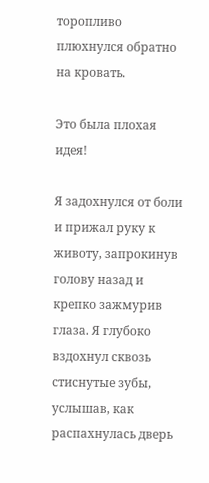торопливо плюхнулся обратно на кровать.

Это была плохая идея!

Я задохнулся от боли и прижал руку к животу, запрокинув голову назад и крепко зажмурив глаза. Я глубоко вздохнул сквозь стиснутые зубы, услышав, как распахнулась дверь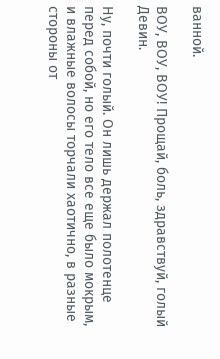ванной.

ВОУ, ВОУ, ВОУ! Прощай, боль, здравствуй, голый Девин.

Ну, почти голый. Он лишь держал полотенце перед собой, но его тело все еще было мокрым, и влажные волосы торчали хаотично, в разные стороны от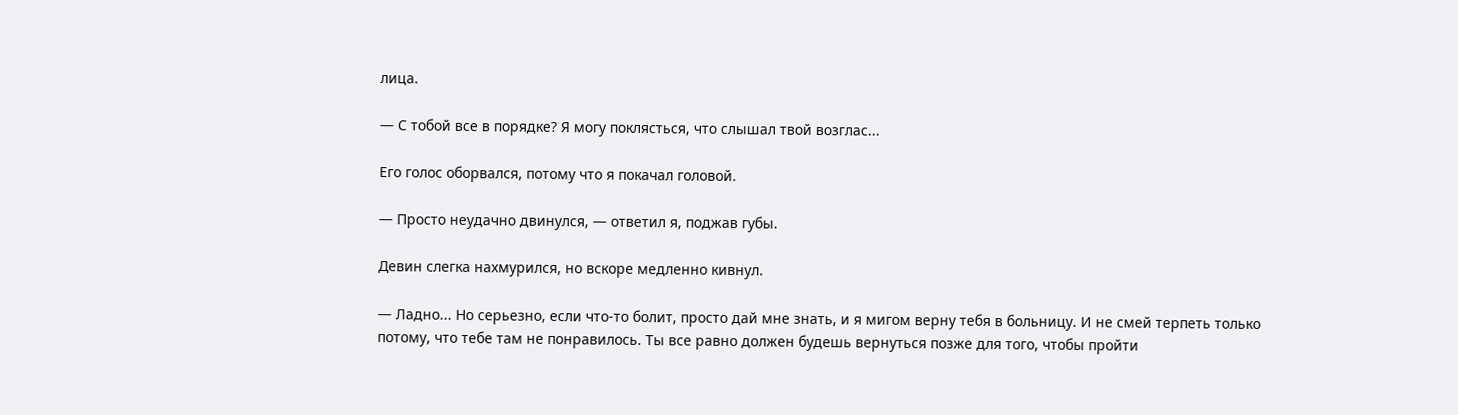лица.

— С тобой все в порядке? Я могу поклясться, что слышал твой возглас...

Его голос оборвался, потому что я покачал головой.

— Просто неудачно двинулся, — ответил я, поджав губы.

Девин слегка нахмурился, но вскоре медленно кивнул.

— Ладно... Но серьезно, если что-то болит, просто дай мне знать, и я мигом верну тебя в больницу. И не смей терпеть только потому, что тебе там не понравилось. Ты все равно должен будешь вернуться позже для того, чтобы пройти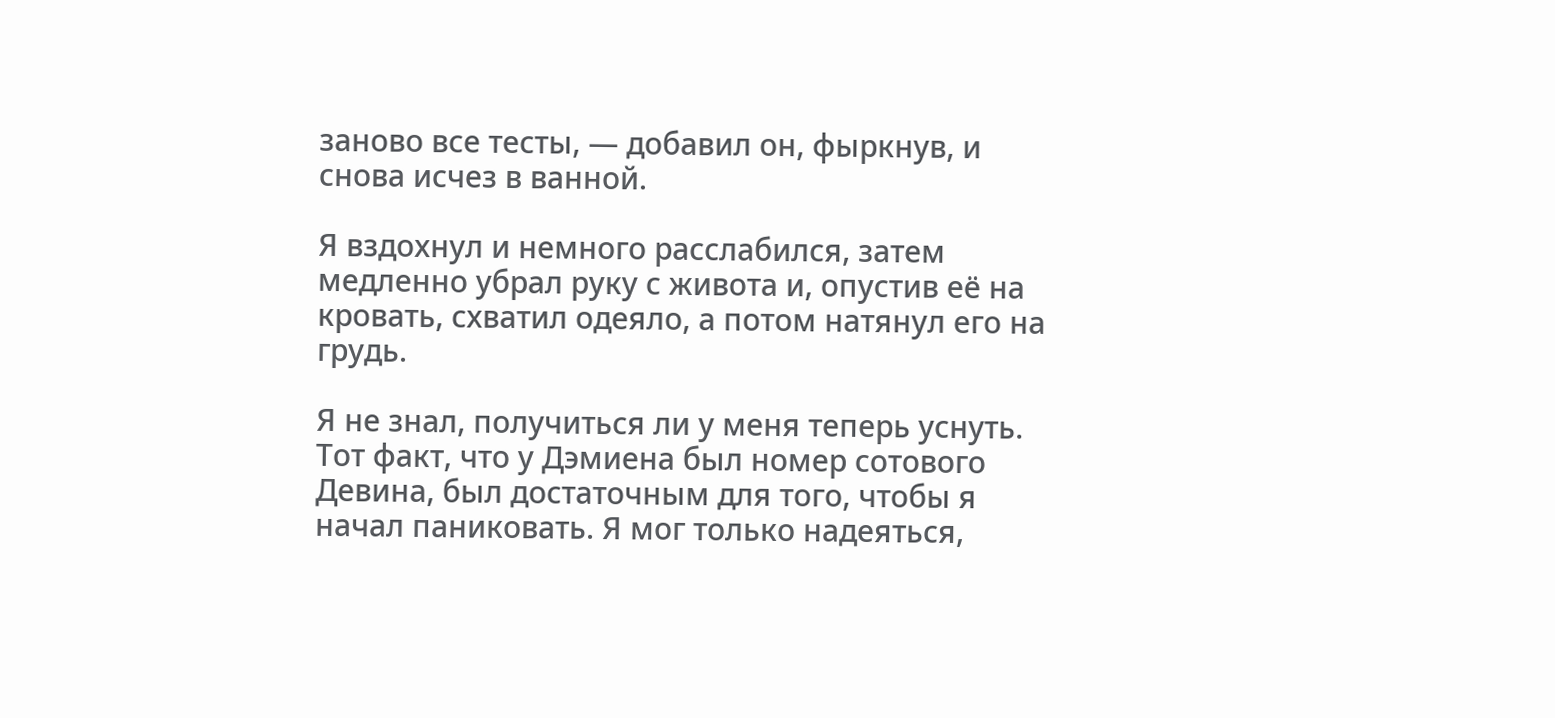заново все тесты, — добавил он, фыркнув, и снова исчез в ванной.

Я вздохнул и немного расслабился, затем медленно убрал руку с живота и, опустив её на кровать, схватил одеяло, а потом натянул его на грудь.

Я не знал, получиться ли у меня теперь уснуть. Тот факт, что у Дэмиена был номер сотового Девина, был достаточным для того, чтобы я начал паниковать. Я мог только надеяться,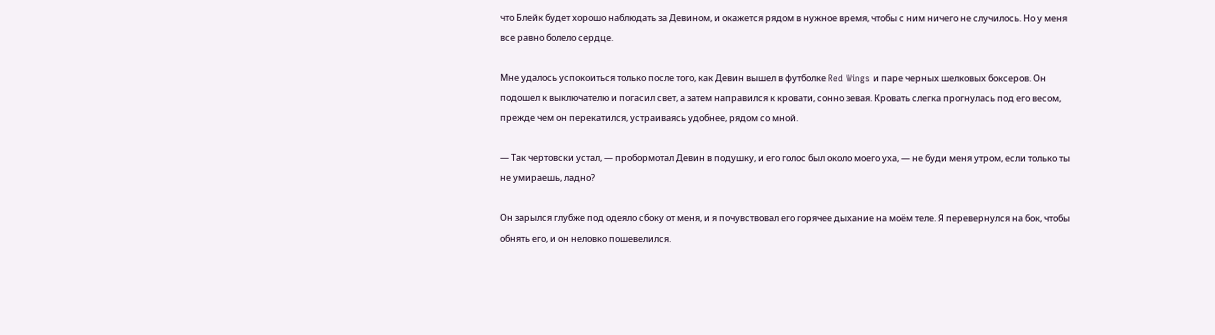что Блейк будет хорошо наблюдать за Девином, и окажется рядом в нужное время, чтобы с ним ничего не случилось. Но у меня все равно болело сердце.

Мне удалось успокоиться только после того, как Девин вышел в футболке Red Wings и паре черных шелковых боксеров. Он подошел к выключателю и погасил свет, а затем направился к кровати, сонно зевая. Кровать слегка прогнулась под его весом, прежде чем он перекатился, устраиваясь удобнее, рядом со мной.

— Так чертовски устал, — пробормотал Девин в подушку, и его голос был около моего уха, — не буди меня утром, если только ты не умираешь, ладно?

Он зарылся глубже под одеяло сбоку от меня, и я почувствовал его горячее дыхание на моём теле. Я перевернулся на бок, чтобы обнять его, и он неловко пошевелился.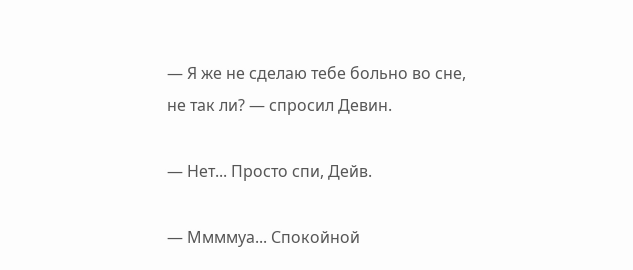— Я же не сделаю тебе больно во сне, не так ли? — спросил Девин.

— Нет... Просто спи, Дейв.

— Ммммуа... Спокойной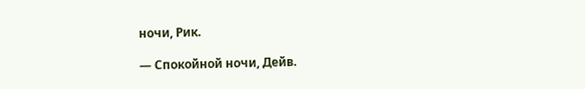ночи, Рик.

— Спокойной ночи, Дейв.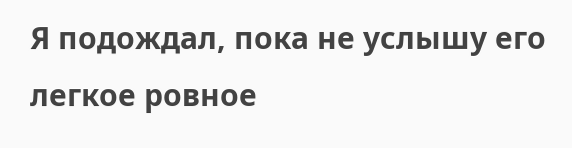Я подождал, пока не услышу его легкое ровное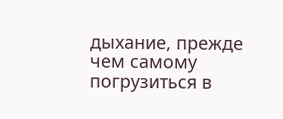дыхание, прежде чем самому погрузиться в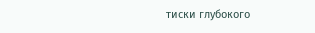тиски глубокого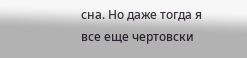сна. Но даже тогда я все еще чертовски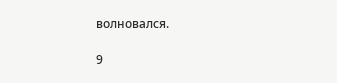волновался.

9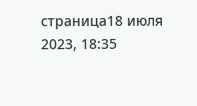страница18 июля 2023, 18:35